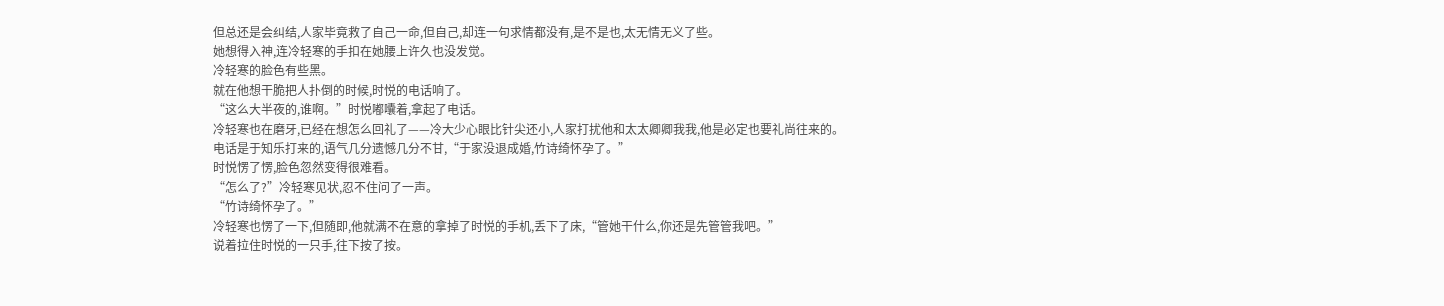但总还是会纠结,人家毕竟救了自己一命,但自己,却连一句求情都没有,是不是也,太无情无义了些。
她想得入神,连冷轻寒的手扣在她腰上许久也没发觉。
冷轻寒的脸色有些黑。
就在他想干脆把人扑倒的时候,时悦的电话响了。
“这么大半夜的,谁啊。”时悦嘟囔着,拿起了电话。
冷轻寒也在磨牙,已经在想怎么回礼了——冷大少心眼比针尖还小,人家打扰他和太太卿卿我我,他是必定也要礼尚往来的。
电话是于知乐打来的,语气几分遗憾几分不甘,“于家没退成婚,竹诗绮怀孕了。”
时悦愣了愣,脸色忽然变得很难看。
“怎么了?”冷轻寒见状,忍不住问了一声。
“竹诗绮怀孕了。”
冷轻寒也愣了一下,但随即,他就满不在意的拿掉了时悦的手机,丢下了床,“管她干什么,你还是先管管我吧。”
说着拉住时悦的一只手,往下按了按。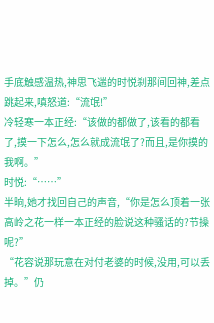手底触感温热,神思飞遄的时悦刹那间回神,差点跳起来,嗔怒道:“流氓!”
冷轻寒一本正经:“该做的都做了,该看的都看了,摸一下怎么,怎么就成流氓了?而且,是你摸的我啊。”
时悦:“……”
半晌,她才找回自己的声音,“你是怎么顶着一张高岭之花一样一本正经的脸说这种骚话的?节操呢?”
“花容说那玩意在对付老婆的时候,没用,可以丢掉。”仍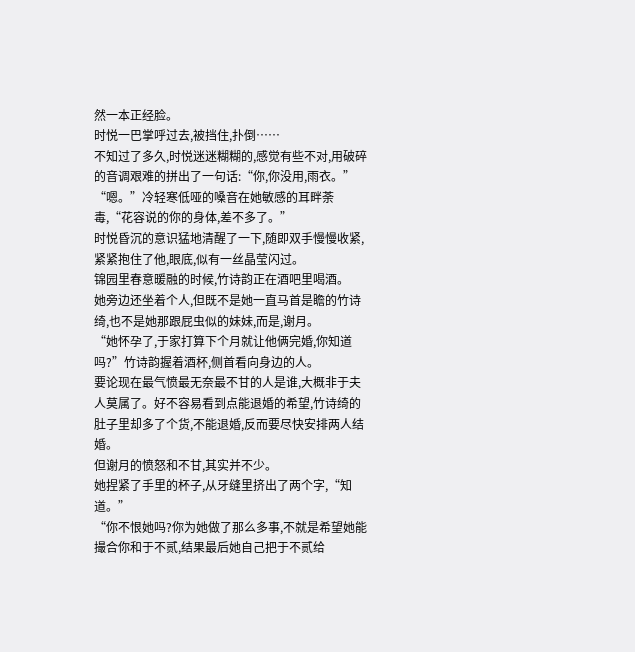然一本正经脸。
时悦一巴掌呼过去,被挡住,扑倒……
不知过了多久,时悦迷迷糊糊的,感觉有些不对,用破碎的音调艰难的拼出了一句话:“你,你没用,雨衣。”
“嗯。”冷轻寒低哑的嗓音在她敏感的耳畔荼毒,“花容说的你的身体,差不多了。”
时悦昏沉的意识猛地清醒了一下,随即双手慢慢收紧,紧紧抱住了他,眼底,似有一丝晶莹闪过。
锦园里春意暖融的时候,竹诗韵正在酒吧里喝酒。
她旁边还坐着个人,但既不是她一直马首是瞻的竹诗绮,也不是她那跟屁虫似的妹妹,而是,谢月。
“她怀孕了,于家打算下个月就让他俩完婚,你知道吗?”竹诗韵握着酒杯,侧首看向身边的人。
要论现在最气愤最无奈最不甘的人是谁,大概非于夫人莫属了。好不容易看到点能退婚的希望,竹诗绮的肚子里却多了个货,不能退婚,反而要尽快安排两人结婚。
但谢月的愤怒和不甘,其实并不少。
她捏紧了手里的杯子,从牙缝里挤出了两个字,“知道。”
“你不恨她吗?你为她做了那么多事,不就是希望她能撮合你和于不贰,结果最后她自己把于不贰给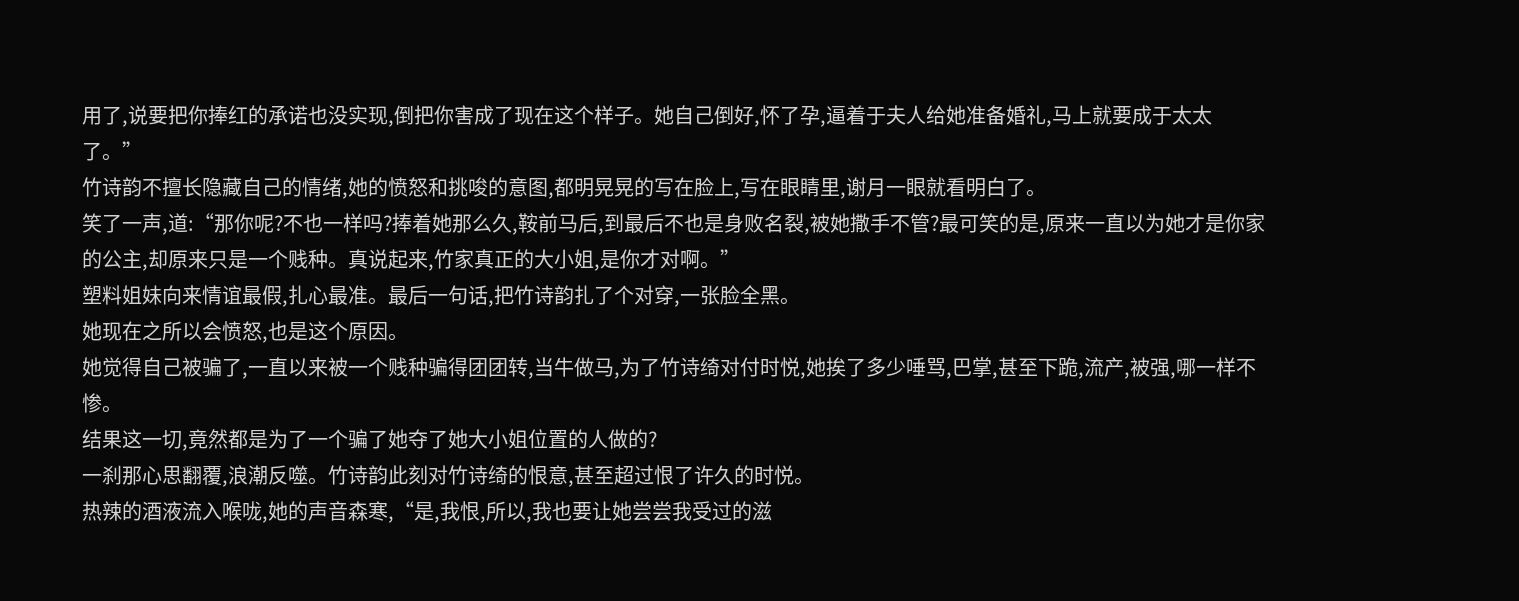用了,说要把你捧红的承诺也没实现,倒把你害成了现在这个样子。她自己倒好,怀了孕,逼着于夫人给她准备婚礼,马上就要成于太太了。”
竹诗韵不擅长隐藏自己的情绪,她的愤怒和挑唆的意图,都明晃晃的写在脸上,写在眼睛里,谢月一眼就看明白了。
笑了一声,道:“那你呢?不也一样吗?捧着她那么久,鞍前马后,到最后不也是身败名裂,被她撒手不管?最可笑的是,原来一直以为她才是你家的公主,却原来只是一个贱种。真说起来,竹家真正的大小姐,是你才对啊。”
塑料姐妹向来情谊最假,扎心最准。最后一句话,把竹诗韵扎了个对穿,一张脸全黑。
她现在之所以会愤怒,也是这个原因。
她觉得自己被骗了,一直以来被一个贱种骗得团团转,当牛做马,为了竹诗绮对付时悦,她挨了多少唾骂,巴掌,甚至下跪,流产,被强,哪一样不惨。
结果这一切,竟然都是为了一个骗了她夺了她大小姐位置的人做的?
一刹那心思翻覆,浪潮反噬。竹诗韵此刻对竹诗绮的恨意,甚至超过恨了许久的时悦。
热辣的酒液流入喉咙,她的声音森寒,“是,我恨,所以,我也要让她尝尝我受过的滋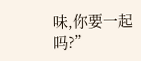味,你要一起吗?”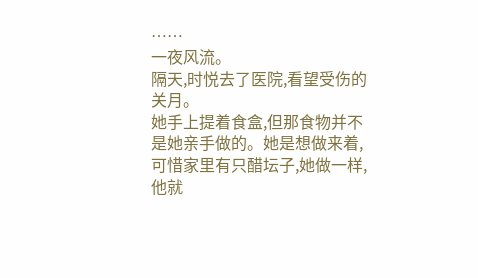……
一夜风流。
隔天,时悦去了医院,看望受伤的关月。
她手上提着食盒,但那食物并不是她亲手做的。她是想做来着,可惜家里有只醋坛子,她做一样,他就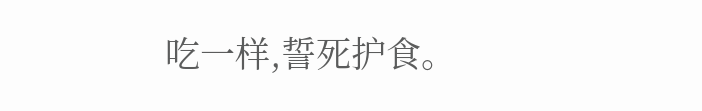吃一样,誓死护食。